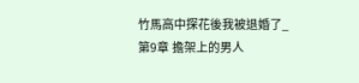竹馬高中探花後我被退婚了_第9章 擔架上的男人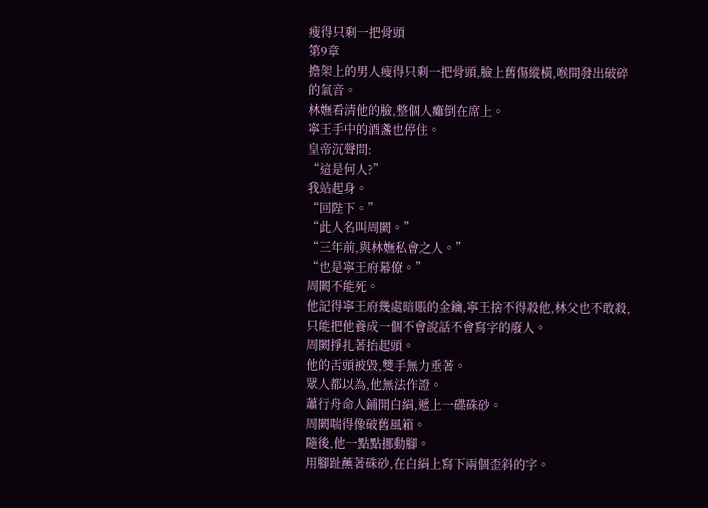瘦得只剩一把骨頭
第9章
擔架上的男人瘦得只剩一把骨頭,臉上舊傷縱橫,喉間發出破碎的氣音。
林嫵看清他的臉,整個人癱倒在席上。
寧王手中的酒盞也停住。
皇帝沉聲問:
“這是何人?”
我站起身。
“回陛下。”
“此人名叫周闕。”
“三年前,與林嫵私會之人。”
“也是寧王府幕僚。”
周闕不能死。
他記得寧王府幾處暗賬的金鑰,寧王捨不得殺他,林父也不敢殺,只能把他養成一個不會說話不會寫字的廢人。
周闕掙扎著抬起頭。
他的舌頭被毀,雙手無力垂著。
眾人都以為,他無法作證。
蕭行舟命人鋪開白絹,遞上一碟硃砂。
周闕喘得像破舊風箱。
隨後,他一點點挪動腳。
用腳趾蘸著硃砂,在白絹上寫下兩個歪斜的字。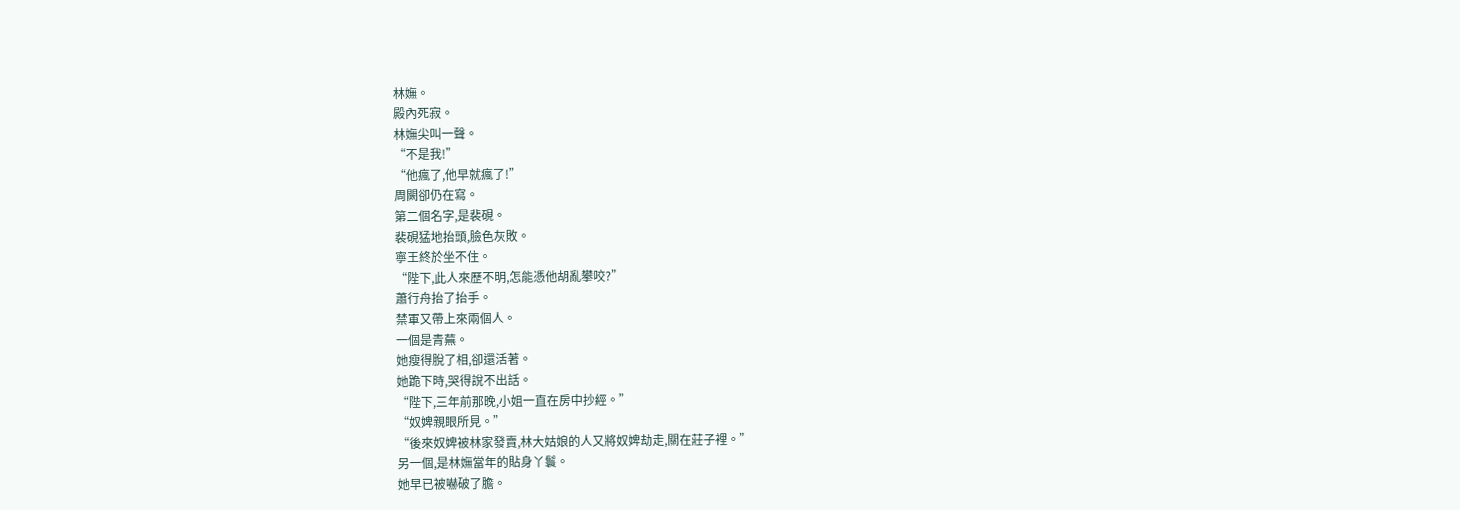林嫵。
殿內死寂。
林嫵尖叫一聲。
“不是我!”
“他瘋了,他早就瘋了!”
周闕卻仍在寫。
第二個名字,是裴硯。
裴硯猛地抬頭,臉色灰敗。
寧王終於坐不住。
“陛下,此人來歷不明,怎能憑他胡亂攀咬?”
蕭行舟抬了抬手。
禁軍又帶上來兩個人。
一個是青蕪。
她瘦得脫了相,卻還活著。
她跪下時,哭得說不出話。
“陛下,三年前那晚,小姐一直在房中抄經。”
“奴婢親眼所見。”
“後來奴婢被林家發賣,林大姑娘的人又將奴婢劫走,關在莊子裡。”
另一個,是林嫵當年的貼身丫鬟。
她早已被嚇破了膽。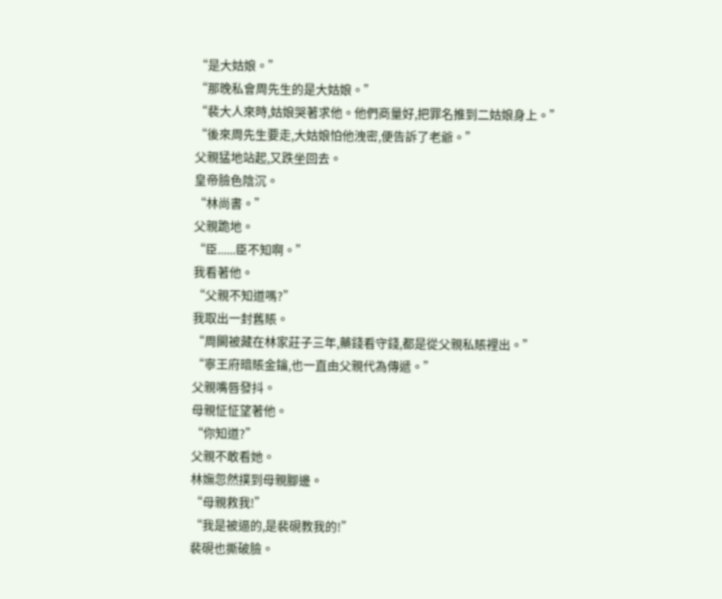“是大姑娘。”
“那晚私會周先生的是大姑娘。”
“裴大人來時,姑娘哭著求他。他們商量好,把罪名推到二姑娘身上。”
“後來周先生要走,大姑娘怕他洩密,便告訴了老爺。”
父親猛地站起,又跌坐回去。
皇帝臉色陰沉。
“林尚書。”
父親跪地。
“臣......臣不知啊。”
我看著他。
“父親不知道嗎?”
我取出一封舊賬。
“周闕被藏在林家莊子三年,藥錢看守錢,都是從父親私賬裡出。”
“寧王府暗賬金鑰,也一直由父親代為傳遞。”
父親嘴唇發抖。
母親怔怔望著他。
“你知道?”
父親不敢看她。
林嫵忽然撲到母親腳邊。
“母親救我!”
“我是被逼的,是裴硯教我的!”
裴硯也撕破臉。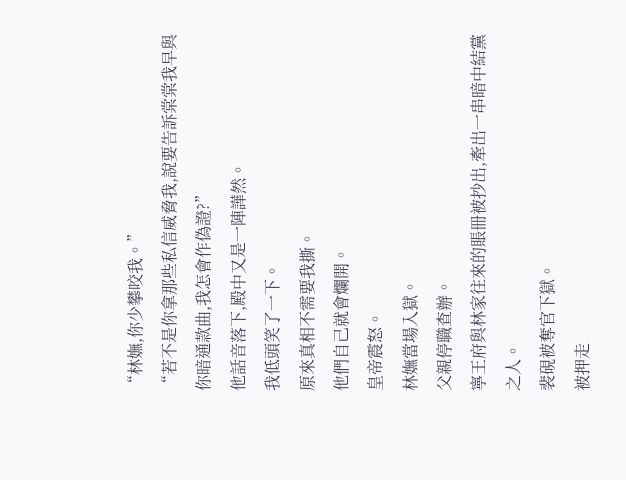“林嫵,你少攀咬我。”
“若不是你拿那些私信威脅我,說要告訴棠棠我早與你暗通款曲,我怎會作偽證?”
他話音落下,殿中又是一陣譁然。
我低頭笑了一下。
原來真相不需要我撕。
他們自己就會爛開。
皇帝震怒。
林嫵當場入獄。
父親停職查辦。
寧王府與林家往來的賬冊被抄出,牽出一串暗中結黨之人。
裴硯被奪官下獄。
被押走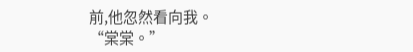前,他忽然看向我。
“棠棠。”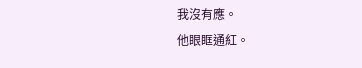我沒有應。
他眼眶通紅。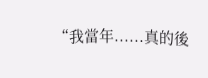“我當年......真的後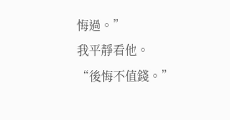悔過。”
我平靜看他。
“後悔不值錢。”